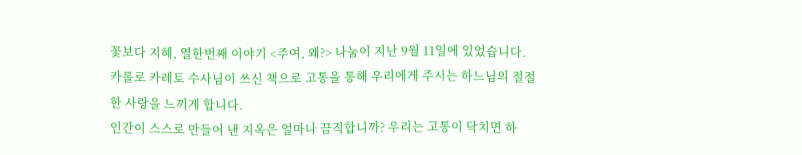꽃보다 지혜, 열한번째 이야기 <주여, 왜?> 나눔이 지난 9월 11일에 있었습니다.
카롤로 카레토 수사님이 쓰신 책으로 고통을 통해 우리에게 주시는 하느님의 절절한 사랑을 느끼게 합니다.
인간이 스스로 만들어 낸 지옥은 얼마나 끔직합니까? 우리는 고통이 닥치면 하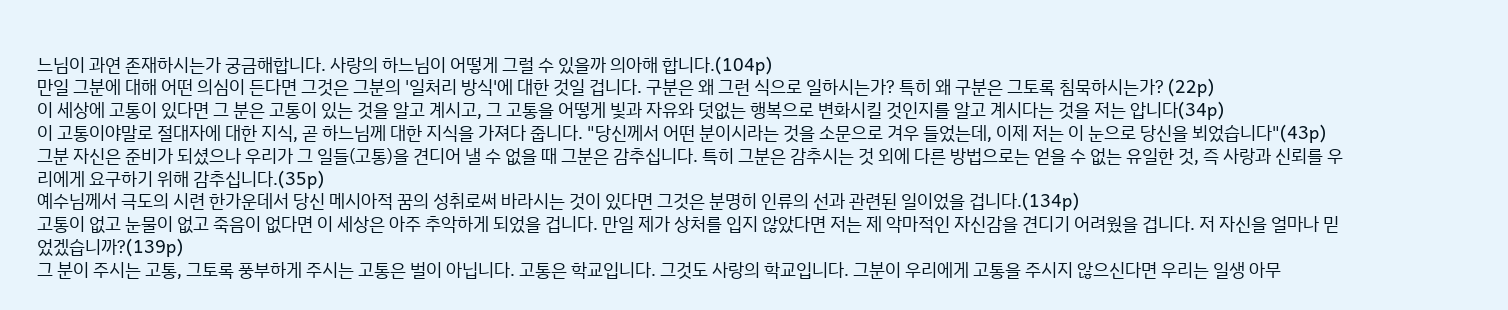느님이 과연 존재하시는가 궁금해합니다. 사랑의 하느님이 어떻게 그럴 수 있을까 의아해 합니다.(104p)
만일 그분에 대해 어떤 의심이 든다면 그것은 그분의 '일처리 방식'에 대한 것일 겁니다. 구분은 왜 그런 식으로 일하시는가? 특히 왜 구분은 그토록 침묵하시는가? (22p)
이 세상에 고통이 있다면 그 분은 고통이 있는 것을 알고 계시고, 그 고통을 어떻게 빛과 자유와 덧없는 행복으로 변화시킬 것인지를 알고 계시다는 것을 저는 압니다(34p)
이 고통이야말로 절대자에 대한 지식, 곧 하느님께 대한 지식을 가져다 줍니다. "당신께서 어떤 분이시라는 것을 소문으로 겨우 들었는데, 이제 저는 이 눈으로 당신을 뵈었습니다"(43p)
그분 자신은 준비가 되셨으나 우리가 그 일들(고통)을 견디어 낼 수 없을 때 그분은 감추십니다. 특히 그분은 감추시는 것 외에 다른 방법으로는 얻을 수 없는 유일한 것, 즉 사랑과 신뢰를 우리에게 요구하기 위해 감추십니다.(35p)
예수님께서 극도의 시련 한가운데서 당신 메시아적 꿈의 성취로써 바라시는 것이 있다면 그것은 분명히 인류의 선과 관련된 일이었을 겁니다.(134p)
고통이 없고 눈물이 없고 죽음이 없다면 이 세상은 아주 추악하게 되었을 겁니다. 만일 제가 상처를 입지 않았다면 저는 제 악마적인 자신감을 견디기 어려웠을 겁니다. 저 자신을 얼마나 믿었겠습니까?(139p)
그 분이 주시는 고통, 그토록 풍부하게 주시는 고통은 벌이 아닙니다. 고통은 학교입니다. 그것도 사랑의 학교입니다. 그분이 우리에게 고통을 주시지 않으신다면 우리는 일생 아무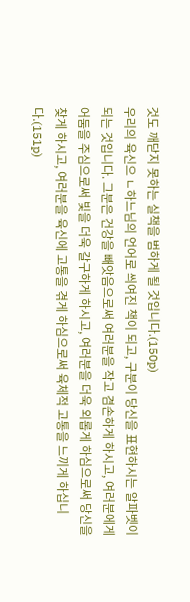것도 깨닫지 못하는 실책을 범하게 될 것입니다.(150p)
우리의 육신으 ㄴ하느님의 언어로 씌여진 책이 되고, 구분이 당신을 표현하시는 알파벳이 되는 것입니다. 그분은 건강을 빼앗음으로써 여러분을 작고 겸손하게 하시고, 여러분에게 어둠을 주심으로써 빛을 더욱 갈구하게 하시고, 여러분을 더욱 외롭게 하심으로써 당신을 찾게 하시고, 여러분을 육신에 고통을 겪게 하심으로써 육체적 고통을 느끼게 하십니다.(151p)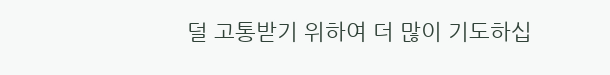덜 고통받기 위하여 더 많이 기도하십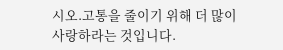시오.고통을 줄이기 위해 더 많이 사랑하라는 것입니다.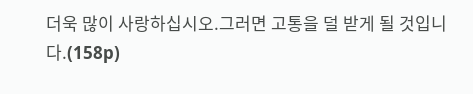더욱 많이 사랑하십시오.그러면 고통을 덜 받게 될 것입니다.(158p)